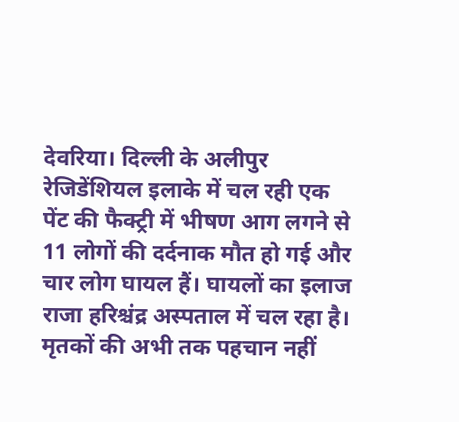देवरिया। दिल्ली के अलीपुर रेजिडेंशियल इलाके में चल रही एक पेंट की फैक्ट्री में भीषण आग लगने से 11 लोगों की दर्दनाक मौत हो गई और चार लोग घायल हैं। घायलों का इलाज राजा हरिश्चंद्र अस्पताल में चल रहा है। मृतकों की अभी तक पहचान नहीं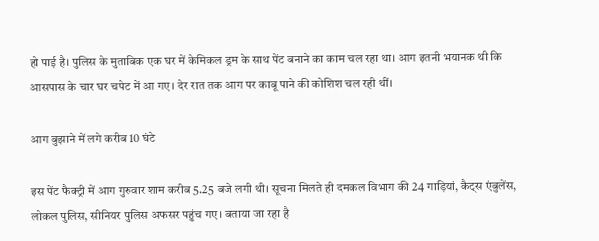हो पाई है। पुलिस के मुताबिक एक घर में केमिकल ड्रम के साथ पेंट बनाने का काम चल रहा था। आग इतनी भयानक थी कि आसपास के चार घर चपेट में आ गए। देर रात तक आग पर काबू पाने की कोशिश चल रही थीं।

आग बुझाने में लगे करीब 10 घंटे

इस पेंट फैक्ट्री में आग गुरुवार शाम करीब 5.25 बजे लगी थी। सूचना मिलते ही दमकल विभाग की 24 गाड़ियां, कैट्स एंबुलेंस, लोकल पुलिस, सीनियर पुलिस अफसर पहुंच गए। बताया जा रहा है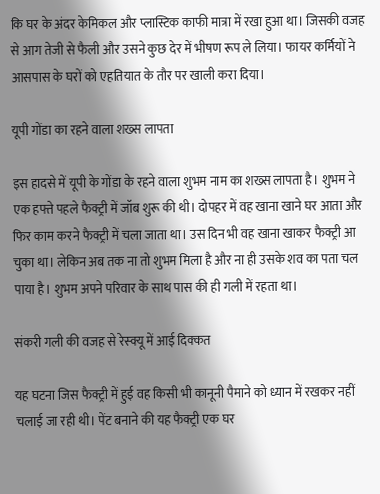कि घर के अंदर केमिकल और प्लास्टिक काफी मात्रा में रखा हुआ था। जिसकी वजह से आग तेजी से फैली और उसने कुछ देर में भीषण रूप ले लिया। फायर कर्मियों ने आसपास के घरों को एहतियात के तौर पर खाली करा दिया।

यूपी गोंडा का रहने वाला शख्स लापता

इस हादसे में यूपी के गोंडा के रहने वाला शुभम नाम का शख्स लापता है। शुभम ने एक हफ्ते पहले फैक्ट्री में जॉब शुरू की थी। दोपहर में वह खाना खाने घर आता और फिर काम करने फैक्ट्री में चला जाता था। उस दिन भी वह खाना खाकर फैक्ट्री आ चुका था। लेकिन अब तक ना तो शुभम मिला है और ना ही उसके शव का पता चल पाया है। शुभम अपने परिवार के साथ पास की ही गली में रहता था।

संकरी गली की वजह से रेस्क्यू में आई दिक्कत

यह घटना जिस फैक्ट्री में हुई वह किसी भी कानूनी पैमाने को ध्यान में रखकर नहीं चलाई जा रही थी। पेंट बनाने की यह फैक्ट्री एक घर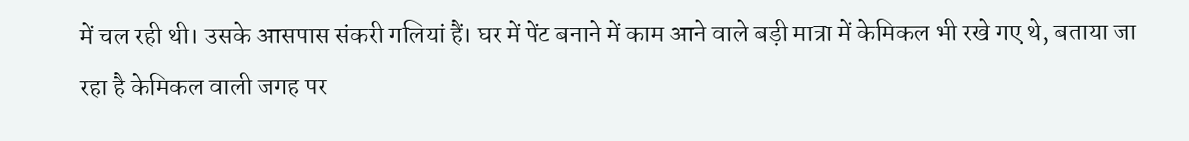में चल रही थी। उसके आसपास संकरी गलियां हैं। घर में पेंट बनाने में काम आने वाले बड़ी मात्रा में केमिकल भी रखे गए थे, बताया जा रहा है केमिकल वाली जगह पर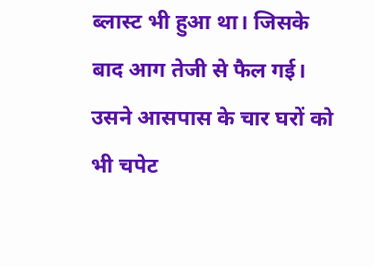ब्लास्ट भी हुआ था। जिसके बाद आग तेजी से फैल गई। उसने आसपास के चार घरों को भी चपेट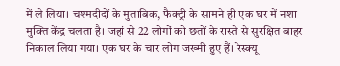में ले लिया। चश्मदीदों के मुताबिक, फैक्ट्री के सामने ही एक घर में नशा मुक्ति केंद्र चलता है। जहां से 22 लोगों को छतों के रास्ते से सुरक्षित बाहर निकाल लिया गया। एक घर के चार लोग जख्मी हुए हैं। रेस्क्यू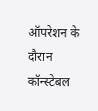ऑपरेशन के दौरान कॉन्स्टेबल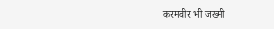करमवीर भी जख्मी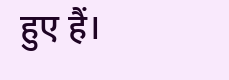हुए हैं।